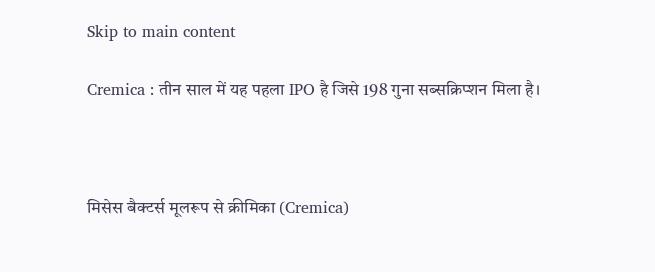Skip to main content

Cremica : तीन साल में यह पहला IPO है जिसे 198 गुना सब्सक्रिप्शन मिला है।



मिसेस बैक्टर्स मूलरूप से क्रीमिका (Cremica)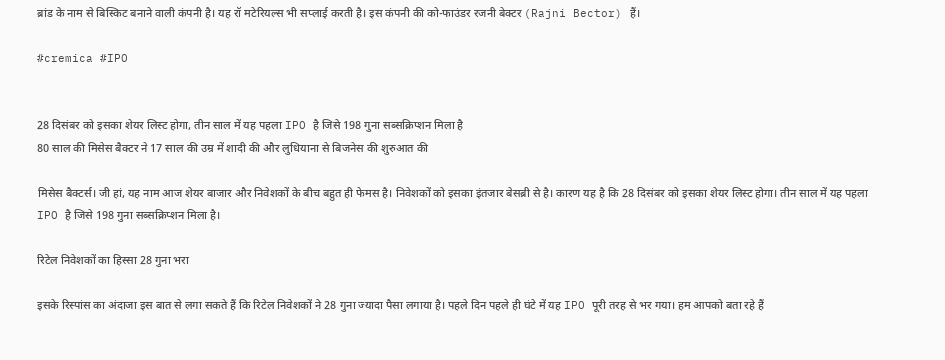ब्रांड के नाम से बिस्किट बनाने वाली कंपनी है। यह रॉ मटेरियल्स भी सप्लाई करती है। इस कंपनी की को-फाउंडर रजनी बेक्टर (Rajni Bector) हैं।

#cremica #IPO


28 दिसंबर को इसका शेयर लिस्ट होगा, तीन साल में यह पहला IPO है जिसे 198 गुना सब्सक्रिप्शन मिला है
80 साल की मिसेस बैक्टर ने 17 साल की उम्र में शादी की और लुधियाना से बिजनेस की शुरुआत की

मिसेस बैक्टर्स। जी हां, यह नाम आज शेयर बाजार और निवेशकों के बीच बहुत ही फेमस है। निवेशकों को इसका इंतजार बेसब्री से है। कारण यह है कि 28 दिसंबर को इसका शेयर लिस्ट होगा। तीन साल में यह पहला IPO है जिसे 198 गुना सब्सक्रिप्शन मिला है।

रिटेल निवेशकों का हिस्सा 28 गुना भरा

इसके रिस्पांस का अंदाजा इस बात से लगा सकते हैं कि रिटेल निवेशकों ने 28 गुना ज्यादा पैसा लगाया है। पहले दिन पहले ही घंटे में यह IPO पूरी तरह से भर गया। हम आपको बता रहे हैं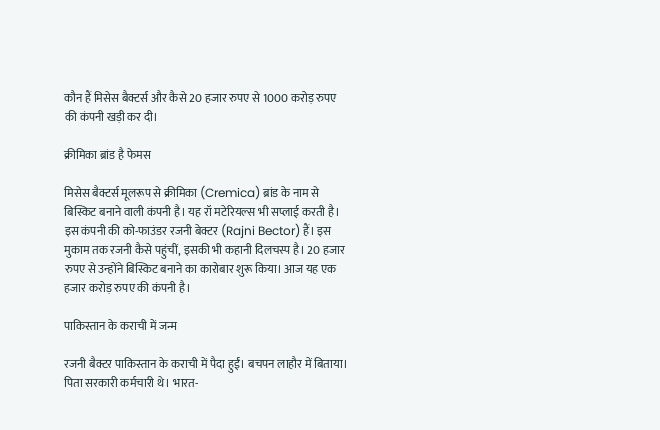कौन हैं मिसेस बैक्टर्स और कैसे 20 हजार रुपए से 1000 करोड़ रुपए की कंपनी खड़ी कर दी।

क्रीमिका ब्रांड है फेमस

मिसेस बैक्टर्स मूलरूप से क्रीमिका (Cremica) ब्रांड के नाम से बिस्किट बनाने वाली कंपनी है। यह रॉ मटेरियल्स भी सप्लाई करती है। इस कंपनी की को-फाउंडर रजनी बेक्टर (Rajni Bector) हैं। इस मुकाम तक रजनी कैसे पहुंचीं, इसकी भी कहानी दिलचस्प है। 20 हजार रुपए से उन्होंने बिस्किट बनाने का कारोबार शुरू किया। आज यह एक हजार करोड़ रुपए की कंपनी है।

पाकिस्तान के कराची में जन्म

रजनी बैक्टर पाकिस्तान के कराची में पैदा हुईं। बचपन लाहौर में बिताया। पिता सरकारी कर्मचारी थे। भारत-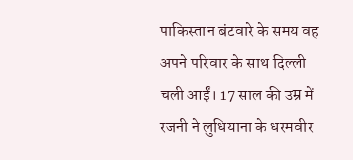पाकिस्तान बंटवारे के समय वह अपने परिवार के साथ दिल्ली चली आईं। 17 साल की उम्र में रजनी ने लुधियाना के धरमवीर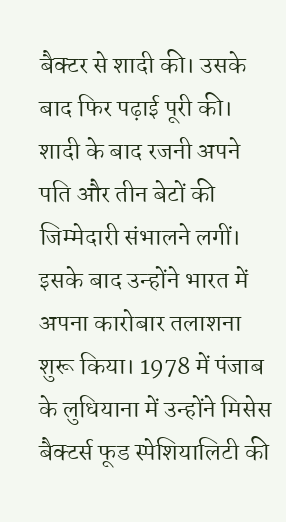बैक्टर से शादी की। उसके बाद फिर पढ़ाई पूरी की। शादी के बाद रजनी अपने पति और तीन बेटों की जिम्मेदारी संभालने लगीं। इसके बाद उन्होंने भारत में अपना कारोबार तलाशना शुरू किया। 1978 में पंजाब के लुधियाना में उन्होंने मिसेस बैक्टर्स फूड स्पेशियालिटी की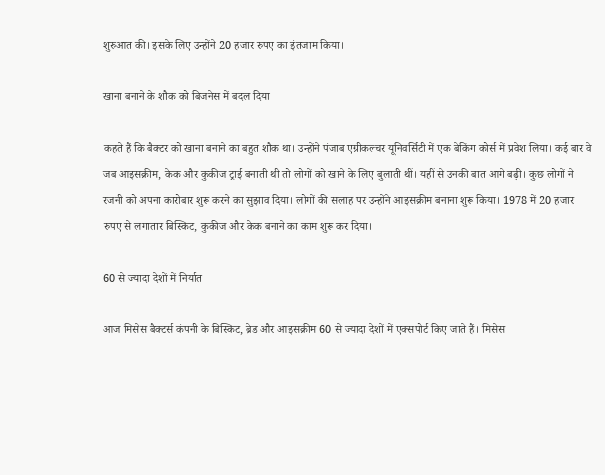शुरुआत की। इसके लिए उन्होंने 20 हजार रुपए का इंतजाम किया।

खाना बनाने के शौक को बिजनेस में बदल दिया

कहते हैं कि बैक्टर को खाना बनाने का बहुत शौक था। उन्होंने पंजाब एग्रीकल्चर यूनिवर्सिटी में एक बेकिंग कोर्स में प्रवेश लिया। कई बार वे जब आइसक्रीम, केक और कुकीज ट्राई बनाती थी तो लोगों को खाने के लिए बुलाती थीं। यहीं से उनकी बात आगे बढ़ी। कुछ लोगों ने रजनी को अपना कारोबार शुरू करने का सुझाव दिया। लोगों की सलाह पर उन्होंने आइसक्रीम बनाना शुरू किया। 1978 में 20 हजार रुपए से लगातार बिस्किट, कुकीज और केक बनाने का काम शुरू कर दिया।

60 से ज्यादा देशों में निर्यात

आज मिसेस बैक्टर्स कंपनी के बिस्किट, ब्रेड और आइसक्रीम 60 से ज्यादा देशों में एक्सपोर्ट किए जाते हैं। मिसेस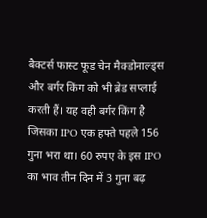बैक्टर्स फास्ट फूड चेन मैक्डोनाल्ड्स और बर्गर किंग को भी ब्रेड सप्लाई करती हैं। यह वही बर्गर किंग है जिसका IPO एक हफ्ते पहले 156 गुना भरा था। 60 रुपए के इस IPO का भाव तीन दिन में 3 गुना बढ़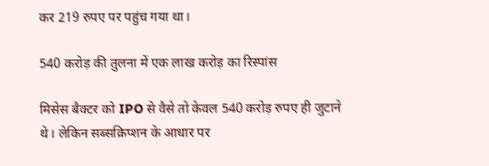कर 219 रुपए पर पहुंच गया था।

540 करोड़ की तुलना में एक लाख करोड़ का रिस्पांस

मिसेस बैक्टर को IPO से वैसे तो केवल 540 करोड़ रुपए ही जुटाने थे। लेकिन सब्सक्रिप्शन के आधार पर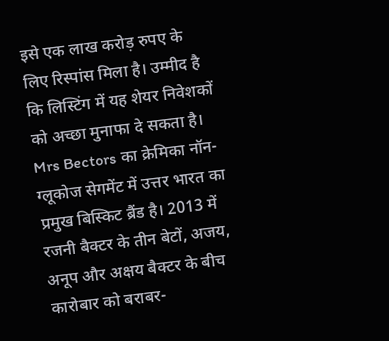इसे एक लाख करोड़ रुपए के लिए रिस्पांस मिला है। उम्मीद है कि लिस्टिंग में यह शेयर निवेशकों को अच्छा मुनाफा दे सकता है। Mrs Bectors का क्रेमिका नॉन-ग्लूकोज सेगमेंट में उत्तर भारत का प्रमुख बिस्किट ब्रैंड है। 2013 में रजनी बैक्टर के तीन बेटों, अजय, अनूप और अक्षय बैक्टर के बीच कारोबार को बराबर-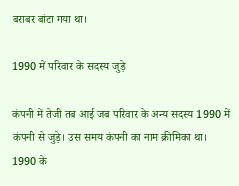बराबर बांटा गया था।

1990 में परिवार के सदस्य जुड़े

कंपनी में तेजी तब आई जब परिवार के अन्य सदस्य 1990 में कंपनी से जुड़े। उस समय कंपनी का नाम क्रीमिका था। 1990 के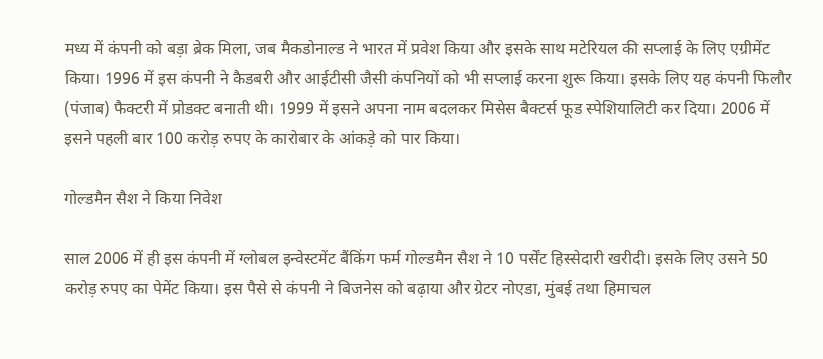मध्य में कंपनी को बड़ा ब्रेक मिला, जब मैकडोनाल्ड ने भारत में प्रवेश किया और इसके साथ मटेरियल की सप्लाई के लिए एग्रीमेंट किया। 1996 में इस कंपनी ने कैडबरी और आईटीसी जैसी कंपनियों को भी सप्लाई करना शुरू किया। इसके लिए यह कंपनी फिलौर (पंजाब) फैक्टरी में प्रोडक्ट बनाती थी। 1999 में इसने अपना नाम बदलकर मिसेस बैक्टर्स फूड स्पेशियालिटी कर दिया। 2006 में इसने पहली बार 100 करोड़ रुपए के कारोबार के आंकड़े को पार किया।

गोल्डमैन सैश ने किया निवेश

साल 2006 में ही इस कंपनी में ग्लोबल इन्वेस्टमेंट बैंकिंग फर्म गोल्डमैन सैश ने 10 पर्सेंट हिस्सेदारी खरीदी। इसके लिए उसने 50 करोड़ रुपए का पेमेंट किया। इस पैसे से कंपनी ने बिजनेस को बढ़ाया और ग्रेटर नोएडा, मुंबई तथा हिमाचल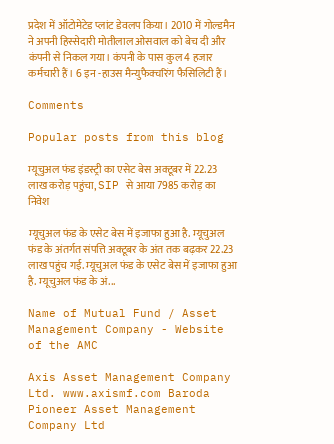प्रदेश में ऑटोमेटेड प्लांट डेवलप किया। 2010 में गोल्डमैन ने अपनी हिस्सेदारी मोतीलाल ओसवाल को बेच दी और कंपनी से निकल गया। कंपनी के पास कुल 4 हजार कर्मचारी हैं। 6 इन -हाउस मैन्युफैक्चरिंग फैसिलिटी हैं।

Comments

Popular posts from this blog

म्यूचुअल फंड इंडस्ट्री का एसेट बेस अक्टूबर में 22.23 लाख करोड़ पहुंचा, SIP से आया 7985 करोड़ का निवेश

म्यूचुअल फंड के एसेट बेस में इजाफा हुआ है. म्यूचुअल फंड के अंतर्गत संपत्ति अक्टूबर के अंत तक बढ़कर 22.23 लाख पहुंच गई. म्यूचुअल फंड के एसेट बेस में इजाफा हुआ है. म्यूचुअल फंड के अं...

Name of Mutual Fund / Asset Management Company - Website of the AMC

Axis Asset Management Company Ltd. www.axismf.com Baroda Pioneer Asset Management Company Ltd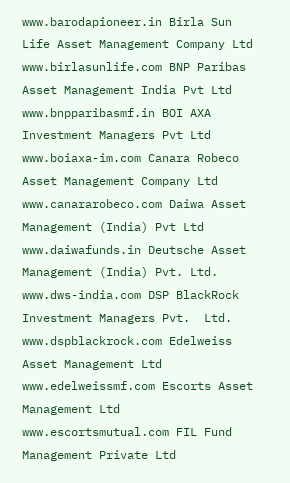www.barodapioneer.in Birla Sun Life Asset Management Company Ltd www.birlasunlife.com BNP Paribas Asset Management India Pvt Ltd www.bnpparibasmf.in BOI AXA Investment Managers Pvt Ltd www.boiaxa-im.com Canara Robeco Asset Management Company Ltd www.canararobeco.com Daiwa Asset Management (India) Pvt Ltd www.daiwafunds.in Deutsche Asset Management (India) Pvt. Ltd. www.dws-india.com DSP BlackRock Investment Managers Pvt.  Ltd. www.dspblackrock.com Edelweiss Asset Management Ltd www.edelweissmf.com Escorts Asset Management Ltd www.escortsmutual.com FIL Fund Management Private Ltd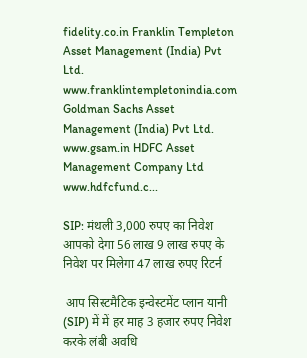fidelity.co.in Franklin Templeton Asset Management (India) Pvt Ltd. www.franklintempletonindia.com Goldman Sachs Asset Management (India) Pvt Ltd. www.gsam.in HDFC Asset Management Company Ltd www.hdfcfund.c...

SIP: मंथली 3,000 रुपए का निवेश आपको देगा 56 लाख 9 लाख रुपए के निवेश पर मिलेगा 47 लाख रुपए रिटर्न

 आप सिस्‍टमैटिक इन्‍वेस्‍टमेंट प्‍लान यानी (SIP) में में हर माह 3 हजार रुपए निवेश करके लंबी अवधि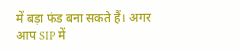में बड़ा फंड बना सकते हैं। अगर आप SIP में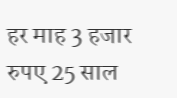हर माह 3 हजार रुपए 25 साल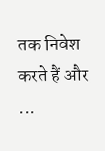तक निवेश करते हैं और ...